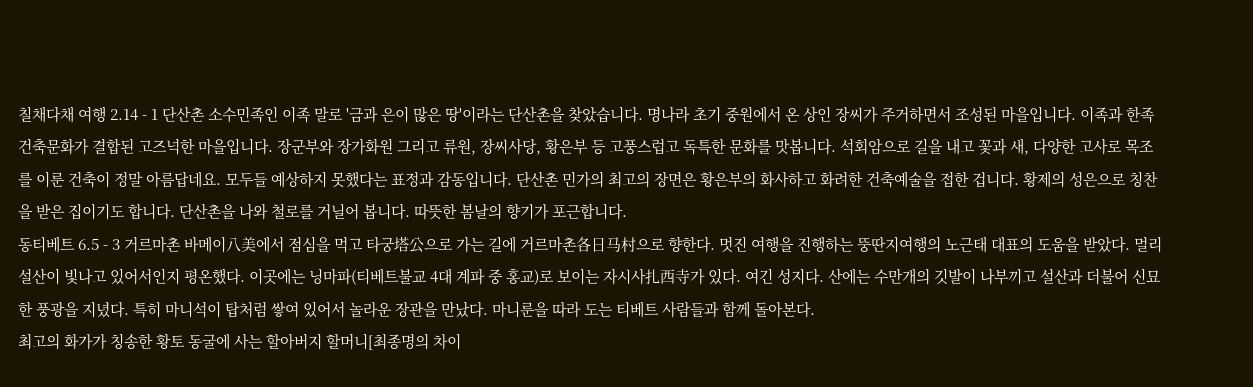칠채다채 여행 2.14 - 1 단산촌 소수민족인 이족 말로 '금과 은이 많은 땅'이라는 단산촌을 찾았습니다. 명나라 초기 중원에서 온 상인 장씨가 주거하면서 조성된 마을입니다. 이족과 한족 건축문화가 결합된 고즈넉한 마을입니다. 장군부와 장가화원 그리고 류원, 장씨사당, 황은부 등 고풍스럽고 독특한 문화를 맛봅니다. 석회암으로 길을 내고 꽃과 새, 다양한 고사로 목조를 이룬 건축이 정말 아름답네요. 모두들 예상하지 못했다는 표정과 감동입니다. 단산촌 민가의 최고의 장면은 황은부의 화사하고 화려한 건축예술을 접한 겁니다. 황제의 성은으로 칭찬을 받은 집이기도 합니다. 단산촌을 나와 철로를 거닐어 봅니다. 따뜻한 봄날의 향기가 포근합니다.
동티베트 6.5 - 3 거르마촌 바메이八美에서 점심을 먹고 타궁塔公으로 가는 길에 거르마촌各日马村으로 향한다. 멋진 여행을 진행하는 뚱딴지여행의 노근태 대표의 도움을 받았다. 멀리 설산이 빛나고 있어서인지 평온했다. 이곳에는 닝마파(티베트불교 4대 계파 중 홍교)로 보이는 자시사扎西寺가 있다. 여긴 성지다. 산에는 수만개의 깃발이 나부끼고 설산과 더불어 신묘한 풍광을 지녔다. 특히 마니석이 탑처럼 쌓여 있어서 놀라운 장관을 만났다. 마니룬을 따라 도는 티베트 사람들과 함께 돌아본다.
최고의 화가가 칭송한 황토 동굴에 사는 할아버지 할머니[최종명의 차이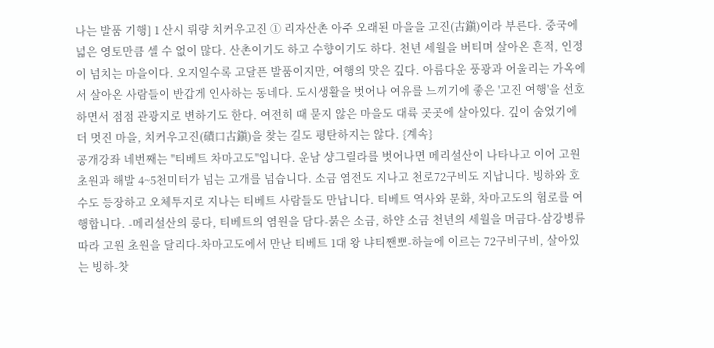나는 발품 기행] 1 산시 뤼량 치커우고진 ① 리자산촌 아주 오래된 마을을 고진(古鎭)이라 부른다. 중국에 넓은 영토만큼 셀 수 없이 많다. 산촌이기도 하고 수향이기도 하다. 천년 세월을 버티며 살아온 흔적, 인정이 넘치는 마을이다. 오지일수록 고달픈 발품이지만, 여행의 맛은 깊다. 아름다운 풍광과 어울리는 가옥에서 살아온 사람들이 반갑게 인사하는 동네다. 도시생활을 벗어나 여유를 느끼기에 좋은 '고진 여행'을 선호하면서 점점 관광지로 변하기도 한다. 여전히 때 묻지 않은 마을도 대륙 곳곳에 살아있다. 깊이 숨었기에 더 멋진 마을, 치커우고진(磧口古鎭)을 찾는 길도 평탄하지는 않다. {계속}
공개강좌 네번째는 "티베트 차마고도"입니다. 운남 샹그릴라를 벗어나면 메리설산이 나타나고 이어 고원 초원과 해발 4~5천미터가 넘는 고개를 넘습니다. 소금 염전도 지나고 천로72구비도 지납니다. 빙하와 호수도 등장하고 오체투지로 지나는 티베트 사람들도 만납니다. 티베트 역사와 문화, 차마고도의 험로를 여행합니다. -메리설산의 룽다, 티베트의 염원을 담다-붉은 소금, 하얀 소금 천년의 세월을 머금다-삼강병류 따라 고원 초원을 달리다-차마고도에서 만난 티베트 1대 왕 냐티짼뽀-하늘에 이르는 72구비구비, 살아있는 빙하-찻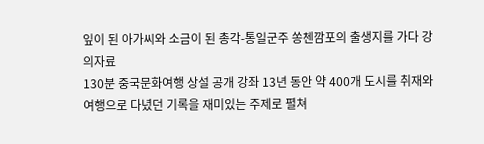잎이 된 아가씨와 소금이 된 총각-통일군주 쏭첸깜포의 출생지를 가다 강의자료
130분 중국문화여행 상설 공개 강좌 13년 동안 약 400개 도시를 취재와 여행으로 다녔던 기록을 재미있는 주제로 펼쳐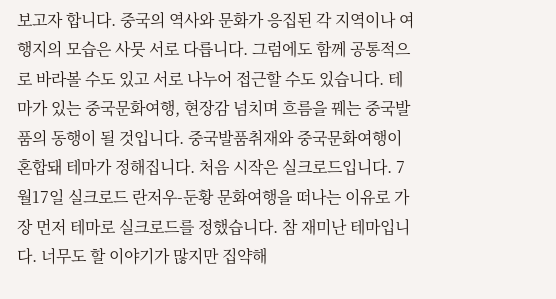보고자 합니다. 중국의 역사와 문화가 응집된 각 지역이나 여행지의 모습은 사뭇 서로 다릅니다. 그럼에도 함께 공통적으로 바라볼 수도 있고 서로 나누어 접근할 수도 있습니다. 테마가 있는 중국문화여행, 현장감 넘치며 흐름을 꿰는 중국발품의 동행이 될 것입니다. 중국발품취재와 중국문화여행이 혼합돼 테마가 정해집니다. 처음 시작은 실크로드입니다. 7월17일 실크로드 란저우-둔황 문화여행을 떠나는 이유로 가장 먼저 테마로 실크로드를 정했습니다. 참 재미난 테마입니다. 너무도 할 이야기가 많지만 집약해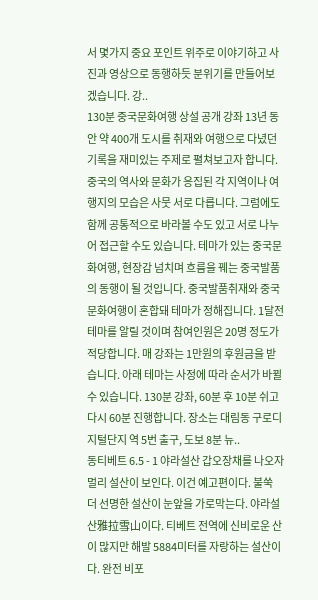서 몇가지 중요 포인트 위주로 이야기하고 사진과 영상으로 동행하듯 분위기를 만들어보겠습니다. 강..
130분 중국문화여행 상설 공개 강좌 13년 동안 약 400개 도시를 취재와 여행으로 다녔던 기록을 재미있는 주제로 펼쳐보고자 합니다. 중국의 역사와 문화가 응집된 각 지역이나 여행지의 모습은 사뭇 서로 다릅니다. 그럼에도 함께 공통적으로 바라볼 수도 있고 서로 나누어 접근할 수도 있습니다. 테마가 있는 중국문화여행, 현장감 넘치며 흐름을 꿰는 중국발품의 동행이 될 것입니다. 중국발품취재와 중국문화여행이 혼합돼 테마가 정해집니다. 1달전 테마를 알릴 것이며 참여인원은 20명 정도가 적당합니다. 매 강좌는 1만원의 후원금을 받습니다. 아래 테마는 사정에 따라 순서가 바뀔 수 있습니다. 130분 강좌, 60분 후 10분 쉬고 다시 60분 진행합니다. 장소는 대림동 구로디지털단지 역 5번 출구, 도보 8분 뉴..
동티베트 6.5 - 1 야라설산 갑오장채를 나오자 멀리 설산이 보인다. 이건 예고편이다. 불쑥 더 선명한 설산이 눈앞을 가로막는다. 야라설산雅拉雪山이다. 티베트 전역에 신비로운 산이 많지만 해발 5884미터를 자랑하는 설산이다. 완전 비포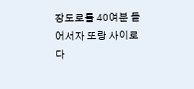장도로를 40여분 들어서자 또랑 사이로 다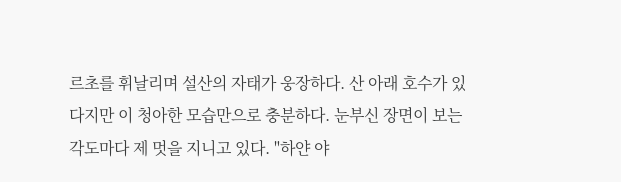르초를 휘날리며 설산의 자태가 웅장하다. 산 아래 호수가 있다지만 이 청아한 모습만으로 충분하다. 눈부신 장면이 보는 각도마다 제 멋을 지니고 있다. "하얀 야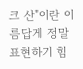크 산"이란 이름답게 정말 표현하기 힘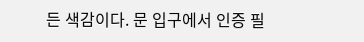든 색감이다. 문 입구에서 인증 필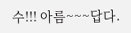수!!! 아름~~~답다.